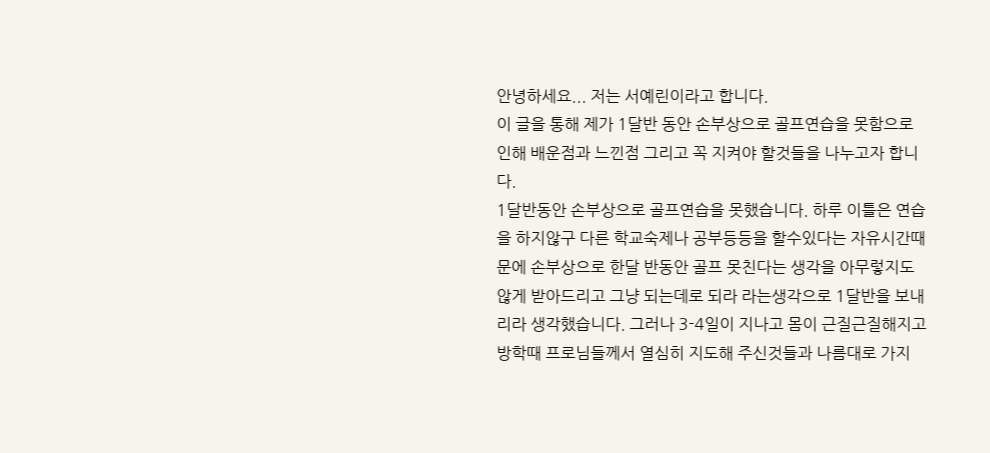안녕하세요... 저는 서예린이라고 합니다.
이 글을 통해 제가 1달반 동안 손부상으로 골프연습을 못함으로 인해 배운점과 느낀점 그리고 꼭 지켜야 할것들을 나누고자 합니다.
1달반동안 손부상으로 골프연습을 못했습니다. 하루 이틀은 연습을 하지않구 다른 학교숙제나 공부등등을 할수있다는 자유시간때문에 손부상으로 한달 반동안 골프 못친다는 생각을 아무렇지도 않게 받아드리고 그냥 되는데로 되라 라는생각으로 1달반을 보내리라 생각했습니다. 그러나 3-4일이 지나고 몸이 근질근질해지고 방학때 프로님들께서 열심히 지도해 주신것들과 나름대로 가지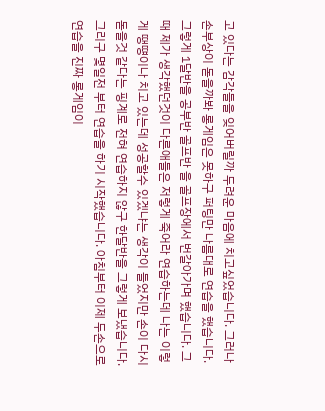고 있다는 감각들을 잊어버릴까 두려운 마음에 치고싶었습니다. 그러나 손부상이 돋을까봐 롱게임은 못하구 퍼팅만 나름대로 연습을 했습니다. 그렇게 1달반을 공부반 골프반 을 골프장에서 번갈아가며 했습니다. 그때 제가 생각했던것이 다른애들은 저렇게 죽어라 연습하는데 나는 이렇게 땡떙이나 치고 있는데 성공할수 있겠냐는 생각이 들었지만 손이 다시 돋을것 같다는 핑계로 전혀 연습하지 않구 한달반을 그렇게 보냈습니다.
그리구 몇일전 부터 연습을 하기 시작했습니다. 아침부터 이제 두손으로 연습을 진짜 롱게임이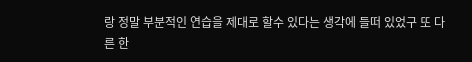랑 정말 부분적인 연습을 제대로 할수 있다는 생각에 들떠 있었구 또 다른 한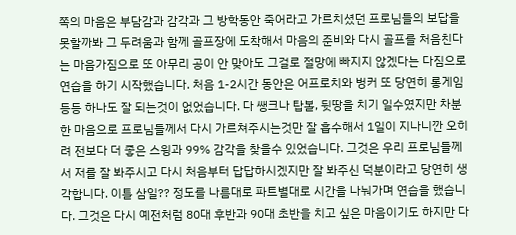쪽의 마음은 부담감과 감각과 그 방학동안 죽어라고 가르치셨던 프로님들의 보답을 못할까봐 그 두려움과 함께 골프장에 도착해서 마음의 준비와 다시 골프를 처음친다는 마음가짐으로 또 아무리 공이 안 맞아도 그걸로 절망에 빠지지 않겠다는 다짐으로 연습을 하기 시작했습니다. 처음 1-2시간 동안은 어프로치와 벙커 또 당연히 롱게임 등등 하나도 잘 되는것이 없었습니다. 다 쌩크나 탑볼, 뒷땅을 치기 일수였지만 차분한 마음으로 프로님들께서 다시 가르쳐주시는것만 잘 흡수해서 1일이 지나니깐 오히려 전보다 더 좋은 스윙과 99% 감각을 찾을수 있었습니다. 그것은 우리 프로님들께서 저를 잘 봐주시고 다시 처음부터 답답하시겠지만 잘 봐주신 덕분이라고 당연히 생각합니다. 이틀 삼일?? 정도를 나름대로 파트별대로 시간을 나눠가며 연습을 했습니다. 그것은 다시 예전처럼 80대 후반과 90대 초반을 치고 싶은 마음이기도 하지만 다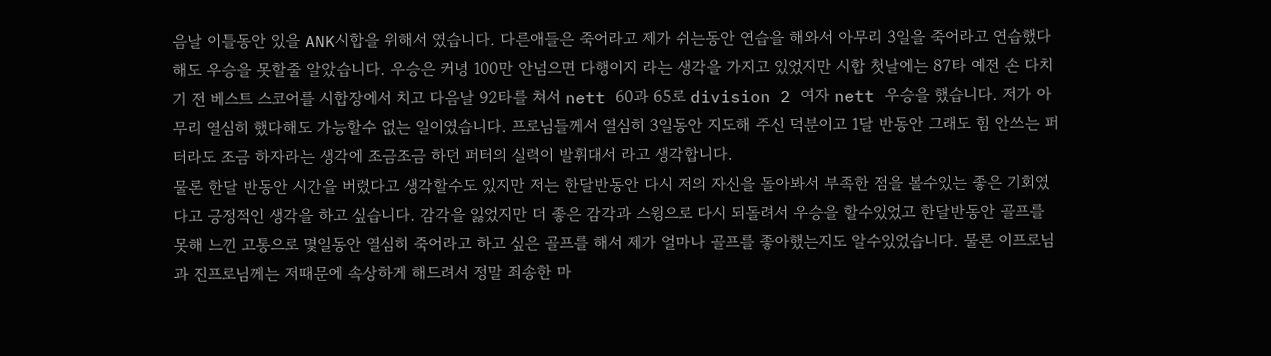음날 이틀동안 있을 ANK시합을 위해서 였습니다. 다른애들은 죽어라고 제가 쉬는동안 연습을 해와서 아무리 3일을 죽어라고 연습했다 해도 우승을 못할줄 알았습니다. 우승은 커녕 100만 안넘으면 다행이지 라는 생각을 가지고 있었지만 시합 첫날에는 87타 예전 손 다치기 전 베스트 스코어를 시합장에서 치고 다음날 92타를 쳐서 nett 60과 65로 division 2 여자 nett 우승을 했습니다. 저가 아무리 열심히 했다해도 가능할수 없는 일이였습니다. 프로님들께서 열심히 3일동안 지도해 주신 덕분이고 1달 반동안 그래도 힘 안쓰는 퍼터라도 조금 하자라는 생각에 조금조금 하던 퍼터의 실력이 발휘대서 라고 생각합니다.
물론 한달 반동안 시간을 버렸다고 생각할수도 있지만 저는 한달반동안 다시 저의 자신을 돌아봐서 부족한 점을 볼수있는 좋은 기회였다고 긍정적인 생각을 하고 싶습니다. 감각을 잃었지만 더 좋은 감각과 스윙으로 다시 되돌려서 우승을 할수있었고 한달반동안 골프를 못해 느낀 고통으로 몇일동안 열심히 죽어라고 하고 싶은 골프를 해서 제가 얼마나 골프를 좋아했는지도 알수있었습니다. 물론 이프로님과 진프로님께는 저때문에 속상하게 해드려서 정말 죄송한 마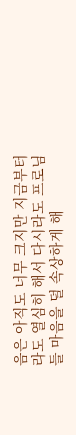음은 아직도 너무 크지만 지금부터라도 열심히 해서 다시라도 프로님들 마음을 덜 속상하게 해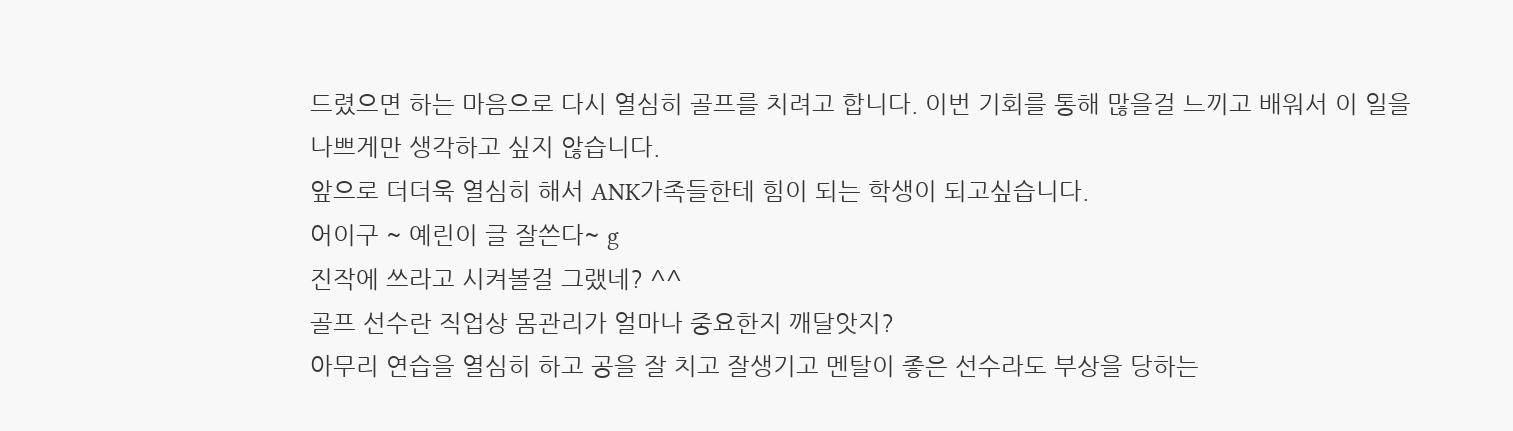드렸으면 하는 마음으로 다시 열심히 골프를 치려고 합니다. 이번 기회를 통해 많을걸 느끼고 배워서 이 일을 나쁘게만 생각하고 싶지 않습니다.
앞으로 더더욱 열심히 해서 ANK가족들한테 힘이 되는 학생이 되고싶습니다.
어이구 ~ 예린이 글 잘쓴다~ g
진작에 쓰라고 시켜볼걸 그랬네? ^^
골프 선수란 직업상 몸관리가 얼마나 중요한지 깨달앗지?
아무리 연습을 열심히 하고 공을 잘 치고 잘생기고 멘탈이 좋은 선수라도 부상을 당하는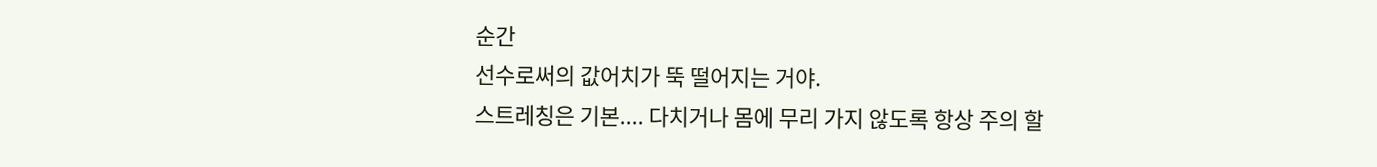순간
선수로써의 값어치가 뚝 떨어지는 거야.
스트레칭은 기본.... 다치거나 몸에 무리 가지 않도록 항상 주의 할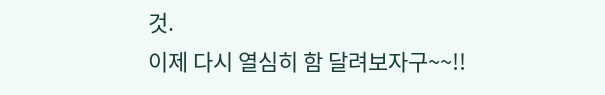것.
이제 다시 열심히 함 달려보자구~~!!